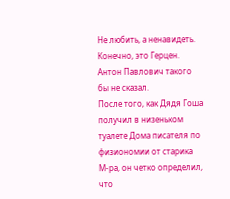Не любить, а ненавидеть.
Конечно, это Герцен.
Антон Павлович такого бы не сказал.
После того, как Дядя Гоша получил в низеньком туалете Дома писателя по физиономии от старика М-ра, он четко определил, что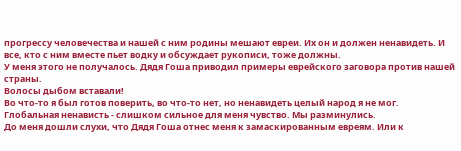прогрессу человечества и нашей с ним родины мешают евреи. Их он и должен ненавидеть. И все, кто с ним вместе пьет водку и обсуждает рукописи, тоже должны.
У меня этого не получалось. Дядя Гоша приводил примеры еврейского заговора против нашей страны.
Волосы дыбом вставали!
Во что-то я был готов поверить, во что-то нет, но ненавидеть целый народ я не мог. Глобальная ненависть - слишком сильное для меня чувство. Мы разминулись.
До меня дошли слухи, что Дядя Гоша отнес меня к замаскированным евреям. Или к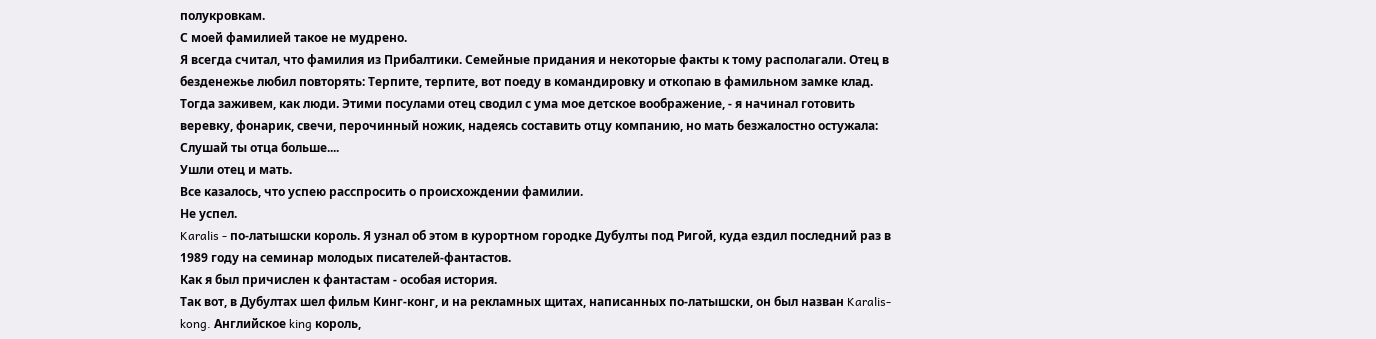полукровкам.
С моей фамилией такое не мудрено.
Я всегда считал, что фамилия из Прибалтики. Семейные придания и некоторые факты к тому располагали. Отец в безденежье любил повторять: Терпите, терпите, вот поеду в командировку и откопаю в фамильном замке клад. Тогда заживем, как люди. Этими посулами отец сводил с ума мое детское воображение, - я начинал готовить веревку, фонарик, свечи, перочинный ножик, надеясь составить отцу компанию, но мать безжалостно остужала: Слушай ты отца больше....
Ушли отец и мать.
Все казалось, что успею расспросить о происхождении фамилии.
Не успел.
Karalis - по-латышски король. Я узнал об этом в курортном городке Дубулты под Ригой, куда ездил последний раз в 1989 году на семинар молодых писателей-фантастов.
Как я был причислен к фантастам - особая история.
Так вот, в Дубултах шел фильм Кинг-конг, и на рекламных щитах, написанных по-латышски, он был назван Karalis-kong. Английское king король,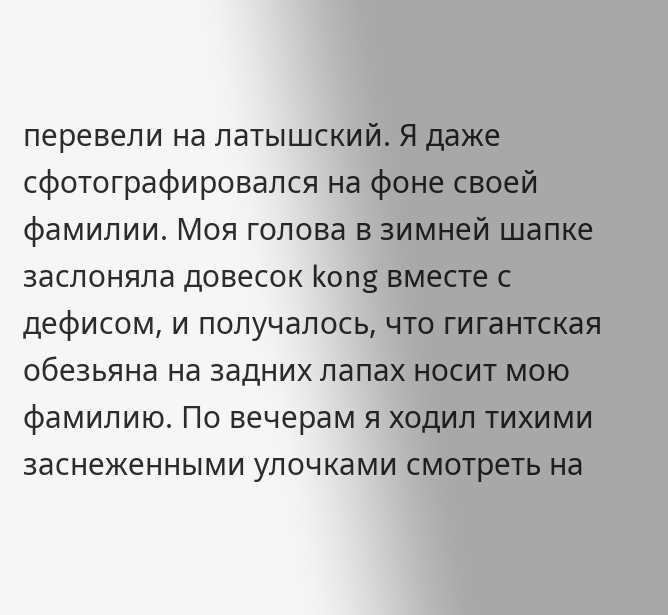перевели на латышский. Я даже сфотографировался на фоне своей фамилии. Моя голова в зимней шапке заслоняла довесок kong вместе с дефисом, и получалось, что гигантская обезьяна на задних лапах носит мою фамилию. По вечерам я ходил тихими заснеженными улочками смотреть на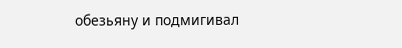обезьяну и подмигивал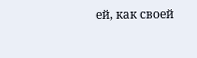ей, как своей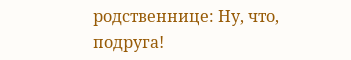родственнице: Ну, что, подруга!